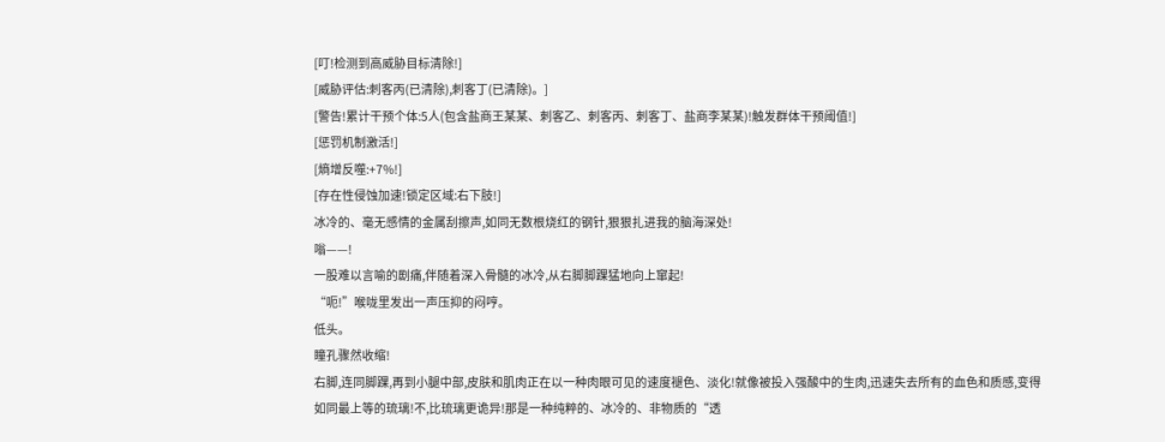[叮!检测到高威胁目标清除!]
[威胁评估:刺客丙(已清除),刺客丁(已清除)。]
[警告!累计干预个体:5人(包含盐商王某某、刺客乙、刺客丙、刺客丁、盐商李某某)!触发群体干预阈值!]
[惩罚机制激活!]
[熵增反噬:+7%!]
[存在性侵蚀加速!锁定区域:右下肢!]
冰冷的、毫无感情的金属刮擦声,如同无数根烧红的钢针,狠狠扎进我的脑海深处!
嗡——!
一股难以言喻的剧痛,伴随着深入骨髓的冰冷,从右脚脚踝猛地向上窜起!
“呃!”喉咙里发出一声压抑的闷哼。
低头。
瞳孔骤然收缩!
右脚,连同脚踝,再到小腿中部,皮肤和肌肉正在以一种肉眼可见的速度褪色、淡化!就像被投入强酸中的生肉,迅速失去所有的血色和质感,变得如同最上等的琉璃!不,比琉璃更诡异!那是一种纯粹的、冰冷的、非物质的“透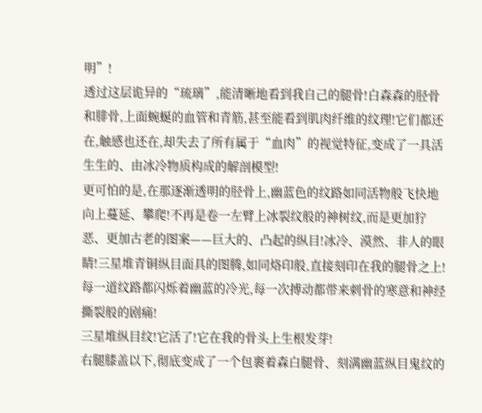明”!
透过这层诡异的“琉璃”,能清晰地看到我自己的腿骨!白森森的胫骨和腓骨,上面蜿蜒的血管和青筋,甚至能看到肌肉纤维的纹理!它们都还在,触感也还在,却失去了所有属于“血肉”的视觉特征,变成了一具活生生的、由冰冷物质构成的解剖模型!
更可怕的是,在那逐渐透明的胫骨上,幽蓝色的纹路如同活物般飞快地向上蔓延、攀爬!不再是卷一左臂上冰裂纹般的神树纹,而是更加狞恶、更加古老的图案——巨大的、凸起的纵目!冰冷、漠然、非人的眼睛!三星堆青铜纵目面具的图腾,如同烙印般,直接刻印在我的腿骨之上!每一道纹路都闪烁着幽蓝的冷光,每一次搏动都带来刺骨的寒意和神经撕裂般的剧痛!
三星堆纵目纹!它活了!它在我的骨头上生根发芽!
右腿膝盖以下,彻底变成了一个包裹着森白腿骨、刻满幽蓝纵目鬼纹的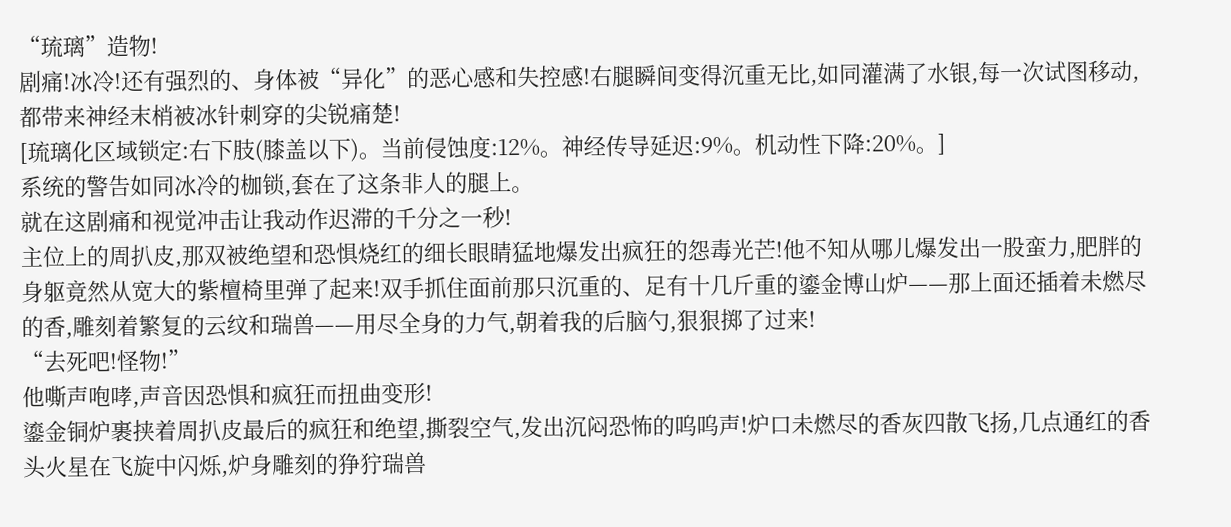“琉璃”造物!
剧痛!冰冷!还有强烈的、身体被“异化”的恶心感和失控感!右腿瞬间变得沉重无比,如同灌满了水银,每一次试图移动,都带来神经末梢被冰针刺穿的尖锐痛楚!
[琉璃化区域锁定:右下肢(膝盖以下)。当前侵蚀度:12%。神经传导延迟:9%。机动性下降:20%。]
系统的警告如同冰冷的枷锁,套在了这条非人的腿上。
就在这剧痛和视觉冲击让我动作迟滞的千分之一秒!
主位上的周扒皮,那双被绝望和恐惧烧红的细长眼睛猛地爆发出疯狂的怨毒光芒!他不知从哪儿爆发出一股蛮力,肥胖的身躯竟然从宽大的紫檀椅里弹了起来!双手抓住面前那只沉重的、足有十几斤重的鎏金博山炉——那上面还插着未燃尽的香,雕刻着繁复的云纹和瑞兽——用尽全身的力气,朝着我的后脑勺,狠狠掷了过来!
“去死吧!怪物!”
他嘶声咆哮,声音因恐惧和疯狂而扭曲变形!
鎏金铜炉裹挟着周扒皮最后的疯狂和绝望,撕裂空气,发出沉闷恐怖的呜呜声!炉口未燃尽的香灰四散飞扬,几点通红的香头火星在飞旋中闪烁,炉身雕刻的狰狞瑞兽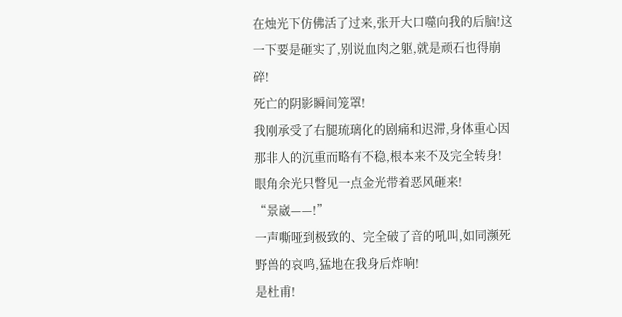在烛光下仿佛活了过来,张开大口噬向我的后脑!这一下要是砸实了,别说血肉之躯,就是顽石也得崩碎!
死亡的阴影瞬间笼罩!
我刚承受了右腿琉璃化的剧痛和迟滞,身体重心因那非人的沉重而略有不稳,根本来不及完全转身!
眼角余光只瞥见一点金光带着恶风砸来!
“景崴——!”
一声嘶哑到极致的、完全破了音的吼叫,如同濒死野兽的哀鸣,猛地在我身后炸响!
是杜甫!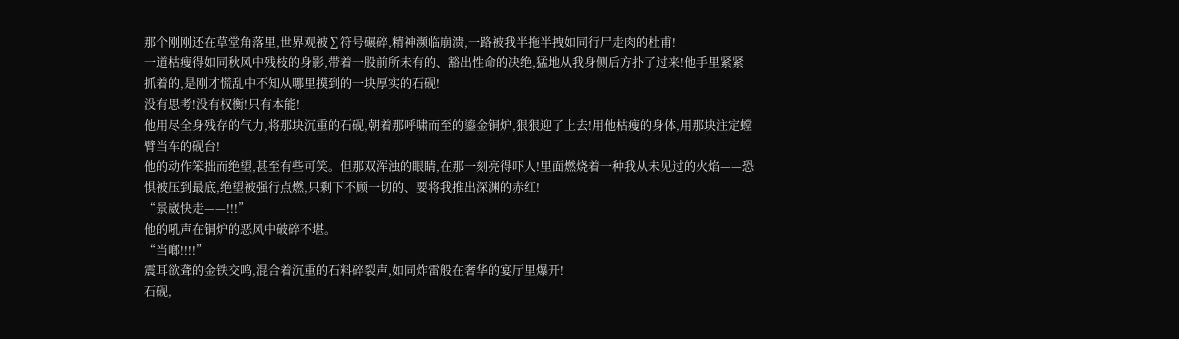那个刚刚还在草堂角落里,世界观被∑符号碾碎,精神濒临崩溃,一路被我半拖半拽如同行尸走肉的杜甫!
一道枯瘦得如同秋风中残枝的身影,带着一股前所未有的、豁出性命的决绝,猛地从我身侧后方扑了过来!他手里紧紧抓着的,是刚才慌乱中不知从哪里摸到的一块厚实的石砚!
没有思考!没有权衡!只有本能!
他用尽全身残存的气力,将那块沉重的石砚,朝着那呼啸而至的鎏金铜炉,狠狠迎了上去!用他枯瘦的身体,用那块注定螳臂当车的砚台!
他的动作笨拙而绝望,甚至有些可笑。但那双浑浊的眼睛,在那一刻亮得吓人!里面燃烧着一种我从未见过的火焰——恐惧被压到最底,绝望被强行点燃,只剩下不顾一切的、要将我推出深渊的赤红!
“景崴快走——!!!”
他的吼声在铜炉的恶风中破碎不堪。
“当啷!!!!”
震耳欲聋的金铁交鸣,混合着沉重的石料碎裂声,如同炸雷般在奢华的宴厅里爆开!
石砚,